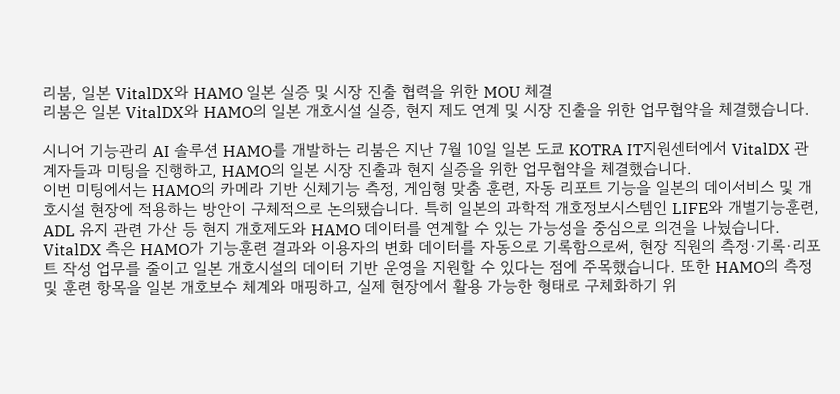리붐, 일본 VitalDX와 HAMO 일본 실증 및 시장 진출 협력을 위한 MOU 체결
리붐은 일본 VitalDX와 HAMO의 일본 개호시설 실증, 현지 제도 연계 및 시장 진출을 위한 업무협약을 체결했습니다.

시니어 기능관리 AI 솔루션 HAMO를 개발하는 리붐은 지난 7월 10일 일본 도쿄 KOTRA IT지원센터에서 VitalDX 관계자들과 미팅을 진행하고, HAMO의 일본 시장 진출과 현지 실증을 위한 업무협약을 체결했습니다.
이번 미팅에서는 HAMO의 카메라 기반 신체기능 측정, 게임형 맞춤 훈련, 자동 리포트 기능을 일본의 데이서비스 및 개호시설 현장에 적용하는 방안이 구체적으로 논의됐습니다. 특히 일본의 과학적 개호정보시스템인 LIFE와 개별기능훈련, ADL 유지 관련 가산 등 현지 개호제도와 HAMO 데이터를 연계할 수 있는 가능성을 중심으로 의견을 나눴습니다.
VitalDX 측은 HAMO가 기능훈련 결과와 이용자의 변화 데이터를 자동으로 기록함으로써, 현장 직원의 측정·기록·리포트 작성 업무를 줄이고 일본 개호시설의 데이터 기반 운영을 지원할 수 있다는 점에 주목했습니다. 또한 HAMO의 측정 및 훈련 항목을 일본 개호보수 체계와 매핑하고, 실제 현장에서 활용 가능한 형태로 구체화하기 위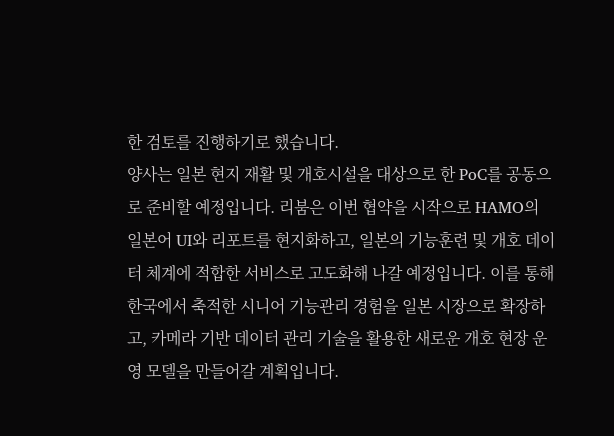한 검토를 진행하기로 했습니다.
양사는 일본 현지 재활 및 개호시설을 대상으로 한 PoC를 공동으로 준비할 예정입니다. 리붐은 이번 협약을 시작으로 HAMO의 일본어 UI와 리포트를 현지화하고, 일본의 기능훈련 및 개호 데이터 체계에 적합한 서비스로 고도화해 나갈 예정입니다. 이를 통해 한국에서 축적한 시니어 기능관리 경험을 일본 시장으로 확장하고, 카메라 기반 데이터 관리 기술을 활용한 새로운 개호 현장 운영 모델을 만들어갈 계획입니다.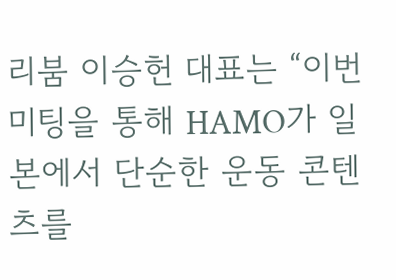리붐 이승헌 대표는 “이번 미팅을 통해 HAMO가 일본에서 단순한 운동 콘텐츠를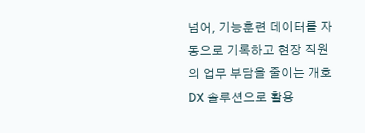넘어, 기능훈련 데이터를 자동으로 기록하고 현장 직원의 업무 부담을 줄이는 개호 DX 솔루션으로 활용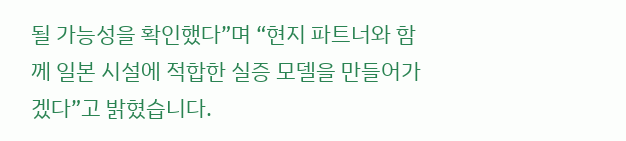될 가능성을 확인했다”며 “현지 파트너와 함께 일본 시설에 적합한 실증 모델을 만들어가겠다”고 밝혔습니다.